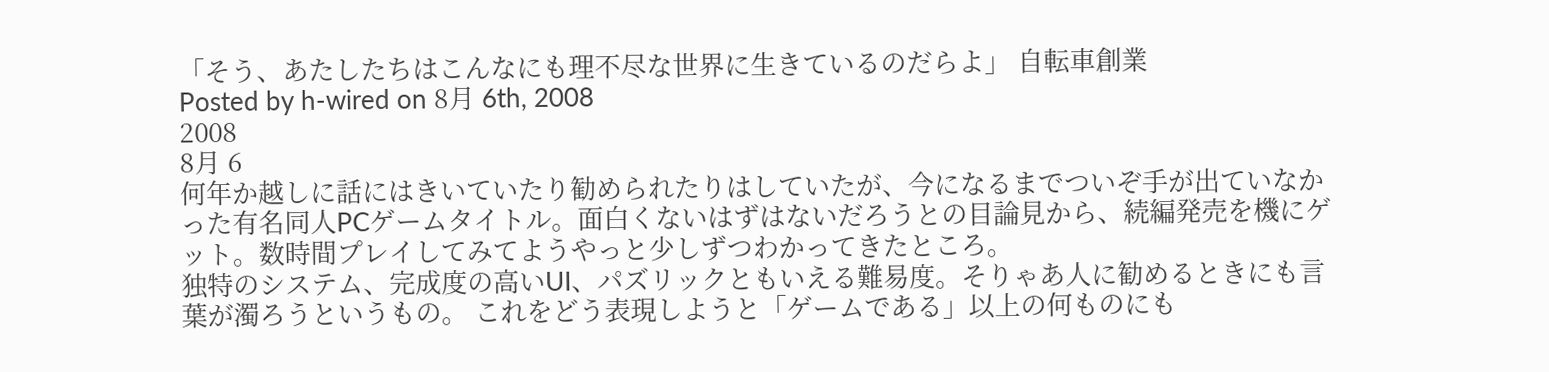「そう、あたしたちはこんなにも理不尽な世界に生きているのだらよ」 自転車創業
Posted by h-wired on 8月 6th, 2008
2008
8月 6
何年か越しに話にはきいていたり勧められたりはしていたが、今になるまでついぞ手が出ていなかった有名同人PCゲームタイトル。面白くないはずはないだろうとの目論見から、続編発売を機にゲット。数時間プレイしてみてようやっと少しずつわかってきたところ。
独特のシステム、完成度の高いUI、パズリックともいえる難易度。そりゃあ人に勧めるときにも言葉が濁ろうというもの。 これをどう表現しようと「ゲームである」以上の何ものにも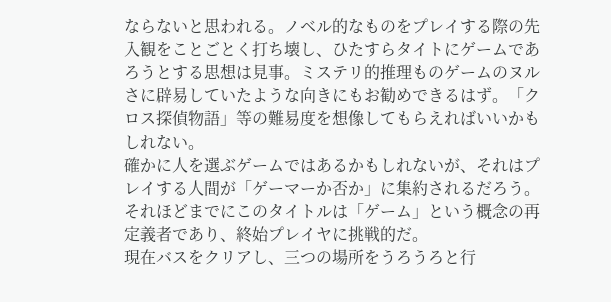ならないと思われる。ノベル的なものをプレイする際の先入観をことごとく打ち壊し、ひたすらタイトにゲームであろうとする思想は見事。ミステリ的推理ものゲームのヌルさに辟易していたような向きにもお勧めできるはず。「クロス探偵物語」等の難易度を想像してもらえればいいかもしれない。
確かに人を選ぶゲームではあるかもしれないが、それはプレイする人間が「ゲーマーか否か」に集約されるだろう。それほどまでにこのタイトルは「ゲーム」という概念の再定義者であり、終始プレイヤに挑戦的だ。
現在バスをクリアし、三つの場所をうろうろと行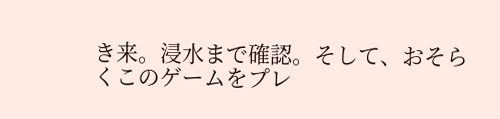き来。浸水まで確認。そして、おそらくこのゲームをプレ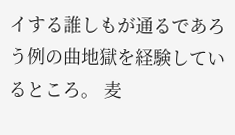イする誰しもが通るであろう例の曲地獄を経験しているところ。 麦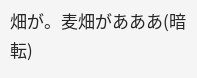畑が。麦畑があああ(暗転)